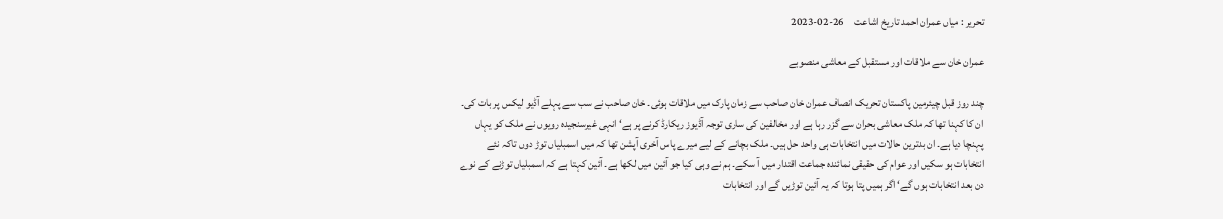تحریر : میاں عمران احمد تاریخ اشاعت     26-02-2023

عمران خان سے ملاقات اور مستقبل کے معاشی منصوبے

چند روز قبل چیئرمین پاکستان تحریک انصاف عمران خان صاحب سے زمان پارک میں ملاقات ہوئی۔ خان صاحب نے سب سے پہلے آڈیو لیکس پر بات کی۔ ان کا کہنا تھا کہ ملک معاشی بحران سے گزر رہا ہے اور مخالفین کی ساری توجہ آڈیوز ریکارڈ کرنے پر ہے‘ انہی غیرسنجیدہ رویوں نے ملک کو یہاں پہنچا دیا ہے۔ ان بدترین حالات میں انتخابات ہی واحد حل ہیں۔ ملک بچانے کے لیے میرے پاس آخری آپشن تھا کہ میں اسمبلیاں توڑ دوں تاکہ نئے انتخابات ہو سکیں اور عوام کی حقیقی نمائندہ جماعت اقتدار میں آ سکے۔ ہم نے وہی کیا جو آئین میں لکھا ہے۔ آئین کہتا ہے کہ اسمبلیاں توڑنے کے نوے دن بعد انتخابات ہوں گے‘ اگر ہمیں پتا ہوتا کہ یہ آئین توڑیں گے اور انتخابات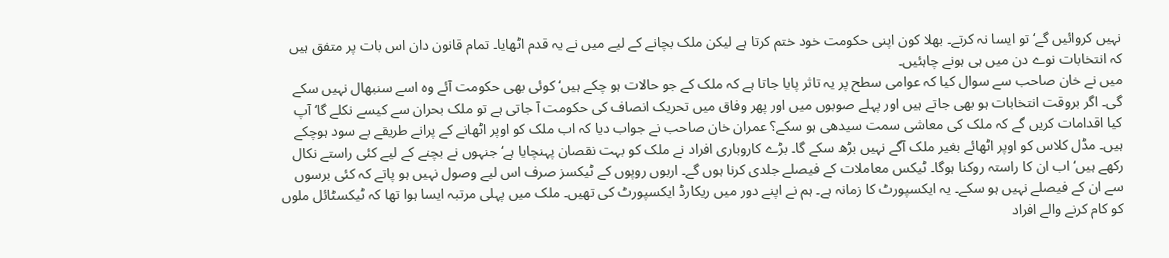نہیں کروائیں گے‘ تو ایسا نہ کرتے۔ بھلا کون اپنی حکومت خود ختم کرتا ہے لیکن ملک بچانے کے لیے میں نے یہ قدم اٹھایا۔ تمام قانون دان اس بات پر متفق ہیں کہ انتخابات نوے دن میں ہی ہونے چاہئیں۔
میں نے خان صاحب سے سوال کیا کہ عوامی سطح پر یہ تاثر پایا جاتا ہے کہ ملک کے جو حالات ہو چکے ہیں‘ کوئی بھی حکومت آئے وہ اسے سنبھال نہیں سکے گی۔ اگر بروقت انتخابات ہو بھی جاتے ہیں اور پہلے صوبوں میں اور پھر وفاق میں تحریک انصاف کی حکومت آ جاتی ہے تو ملک بحران سے کیسے نکلے گا‘ آپ کیا اقدامات کریں گے کہ ملک کی معاشی سمت سیدھی ہو سکے؟ عمران خان صاحب نے جواب دیا کہ اب ملک کو اوپر اٹھانے کے پرانے طریقے بے سود ہوچکے ہیں۔ مڈل کلاس کو اوپر اٹھائے بغیر ملک آگے نہیں بڑھ سکے گا۔ بڑے کاروباری افراد نے ملک کو بہت نقصان پہنچایا ہے‘ جنہوں نے بچنے کے لیے کئی راستے نکال رکھے ہیں‘ اب ان کا راستہ روکنا ہوگا۔ ٹیکس معاملات کے فیصلے جلدی کرنا ہوں گے۔ اربوں روپوں کے ٹیکسز صرف اس لیے وصول نہیں ہو پاتے کہ کئی برسوں سے ان کے فیصلے نہیں ہو سکے۔ یہ ایکسپورٹ کا زمانہ ہے۔ ہم نے اپنے دور میں ریکارڈ ایکسپورٹ کی تھیں۔ ملک میں پہلی مرتبہ ایسا ہوا تھا کہ ٹیکسٹائل ملوں کو کام کرنے والے افراد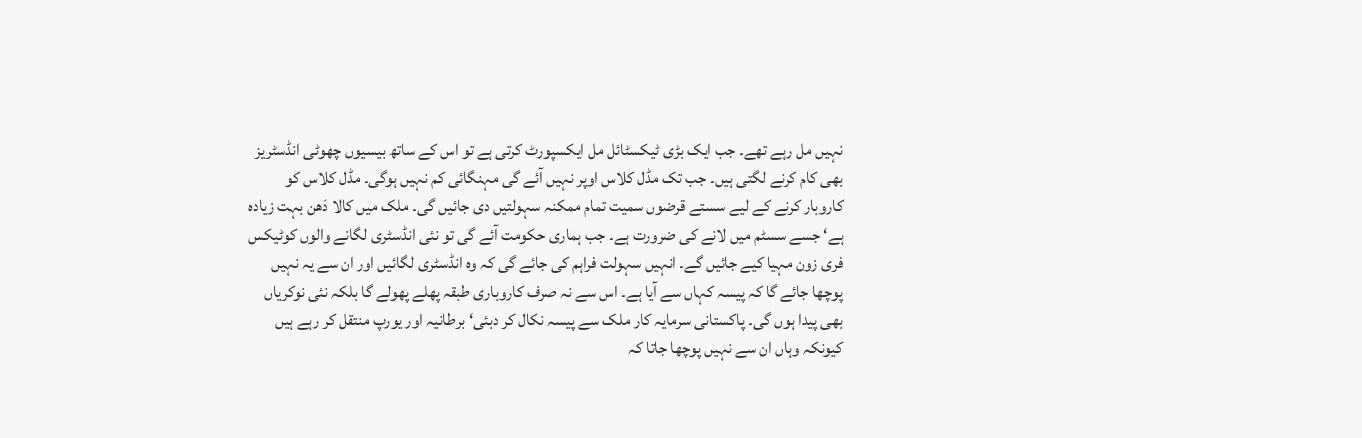نہیں مل رہے تھے۔ جب ایک بڑی ٹیکسٹائل مل ایکسپورٹ کرتی ہے تو اس کے ساتھ بیسیوں چھوٹی انڈسٹریز بھی کام کرنے لگتی ہیں۔ جب تک مڈل کلاس اوپر نہیں آئے گی مہنگائی کم نہیں ہوگی۔ مڈل کلاس کو کاروبار کرنے کے لیے سستے قرضوں سمیت تمام ممکنہ سہولتیں دی جائیں گی۔ ملک میں کالا دَھن بہت زیادہ ہے‘ جسے سسٹم میں لانے کی ضرورت ہے۔ جب ہماری حکومت آئے گی تو نئی انڈسٹری لگانے والوں کوٹیکس فری زون مہیا کیے جائیں گے۔ انہیں سہولت فراہم کی جائے گی کہ وہ انڈسٹری لگائیں اور ان سے یہ نہیں پوچھا جائے گا کہ پیسہ کہاں سے آیا ہے۔ اس سے نہ صرف کاروباری طبقہ پھلے پھولے گا بلکہ نئی نوکریاں بھی پیدا ہوں گی۔ پاکستانی سرمایہ کار ملک سے پیسہ نکال کر دبئی‘ برطانیہ اور یورپ منتقل کر رہے ہیں کیونکہ وہاں ان سے نہیں پوچھا جاتا کہ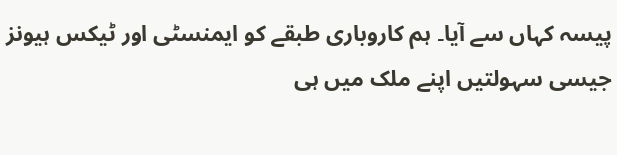پیسہ کہاں سے آیا۔ ہم کاروباری طبقے کو ایمنسٹی اور ٹیکس ہیونز جیسی سہولتیں اپنے ملک میں ہی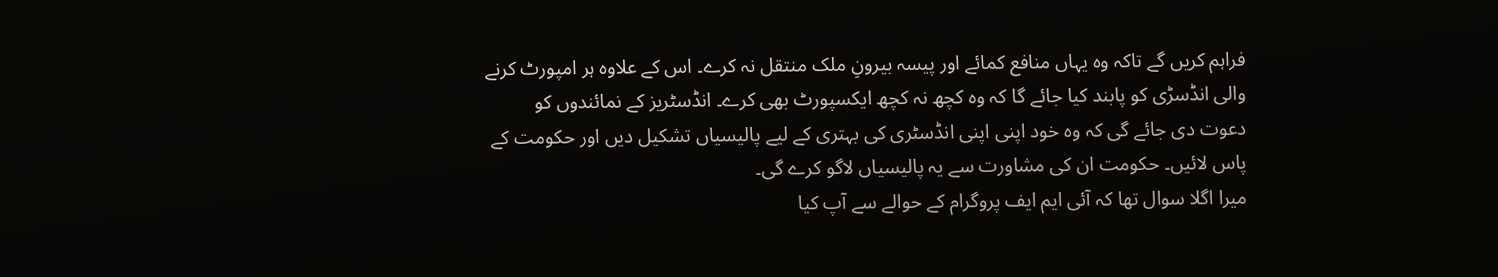فراہم کریں گے تاکہ وہ یہاں منافع کمائے اور پیسہ بیرونِ ملک منتقل نہ کرے۔ اس کے علاوہ ہر امپورٹ کرنے والی انڈسڑی کو پابند کیا جائے گا کہ وہ کچھ نہ کچھ ایکسپورٹ بھی کرے۔ انڈسٹریز کے نمائندوں کو دعوت دی جائے گی کہ وہ خود اپنی اپنی انڈسٹری کی بہتری کے لیے پالیسیاں تشکیل دیں اور حکومت کے پاس لائیں۔ حکومت ان کی مشاورت سے یہ پالیسیاں لاگو کرے گی۔
میرا اگلا سوال تھا کہ آئی ایم ایف پروگرام کے حوالے سے آپ کیا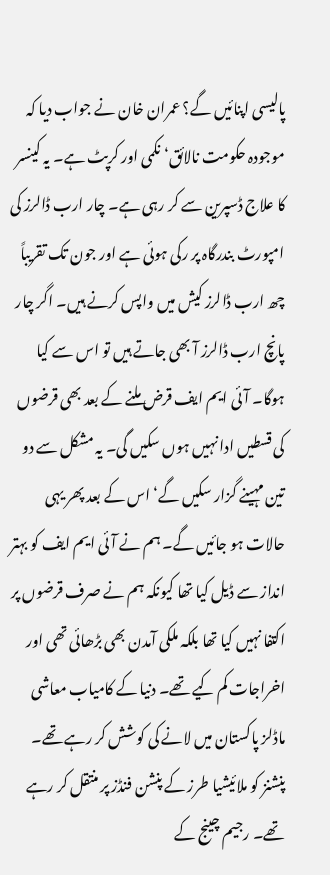پالیسی اپنائیں گے؟ عمران خان نے جواب دیا کہ موجودہ حکومت نالائق‘ نکمی اور کرپٹ ہے۔ یہ کینسر کا علاج ڈسپرین سے کر رہی ہے۔ چار ارب ڈالرز کی امپورٹ بندرگاہ پر رکی ہوئی ہے اور جون تک تقریباً چھ ارب ڈالرز کیش میں واپس کرنے ہیں۔ اگر چار پانچ ارب ڈالرز آ بھی جاتے ہیں تو اس سے کیا ہوگا۔ آئی ایم ایف قرض ملنے کے بعد بھی قرضوں کی قسطیں ادا نہیں ہوں سکیں گی۔ یہ مشکل سے دو تین مہینے گزار سکیں گے‘ اس کے بعد پھر یہی حالات ہو جائیں گے۔ ہم نے آئی ایم ایف کو بہتر انداز سے ڈیل کیا تھا کیونکہ ہم نے صرف قرضوں پر اکتفا نہیں کیا تھا بلکہ ملکی آمدن بھی بڑھائی تھی اور اخراجات کم کیے تھے۔ دنیا کے کامیاب معاشی ماڈلز پاکستان میں لانے کی کوشش کر رہے تھے۔ پنشنز کو ملائیشیا طرز کے پنشن فنڈز پر منتقل کر رہے تھے۔ رجیم چینج کے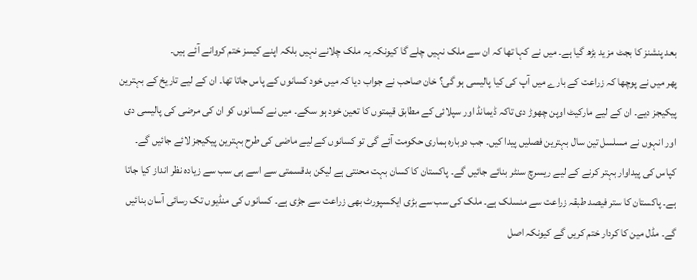بعد پنشنز کا بجٹ مزید بڑھ گیا ہے۔ میں نے کہا تھا کہ ان سے ملک نہیں چلے گا کیونکہ یہ ملک چلانے نہیں بلکہ اپنے کیسز ختم کروانے آئے ہیں۔
پھر میں نے پوچھا کہ زراعت کے بارے میں آپ کی کیا پالیسی ہو گی؟ خان صاحب نے جواب دیا کہ میں خود کسانوں کے پاس جاتا تھا۔ ان کے لیے تاریخ کے بہترین پیکیجز دیے۔ ان کے لیے مارکیٹ اوپن چھوڑ دی تاکہ ڈیمانڈ اور سپلائی کے مطابق قیمتوں کا تعین خود ہو سکے۔ میں نے کسانوں کو ان کی مرضی کی پالیسی دی اور انہوں نے مسلسل تین سال بہترین فصلیں پیدا کیں۔ جب دوبارہ ہماری حکومت آئے گی تو کسانوں کے لیے ماضی کی طرح بہترین پیکیجز لائے جائیں گے۔ کپاس کی پیداوار بہتر کرنے کے لیے ریسرچ سنٹر بنائے جائیں گے۔ پاکستان کا کسان بہت محنتی ہے لیکن بدقسمتی سے اسے ہی سب سے زیادہ نظر انداز کیا جاتا ہے۔ پاکستان کا ستر فیصد طبقہ زراعت سے منسلک ہے۔ ملک کی سب سے بڑی ایکسپورٹ بھی زراعت سے جڑی ہے۔ کسانوں کی منڈیوں تک رسائی آسان بنائیں گے۔ مڈل مین کا کردار ختم کریں گے کیونکہ اصل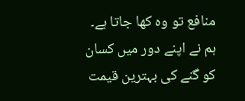منافع تو وہ کھا جاتا ہے۔ ہم نے اپنے دور میں کسان کو گنے کی بہترین قیمت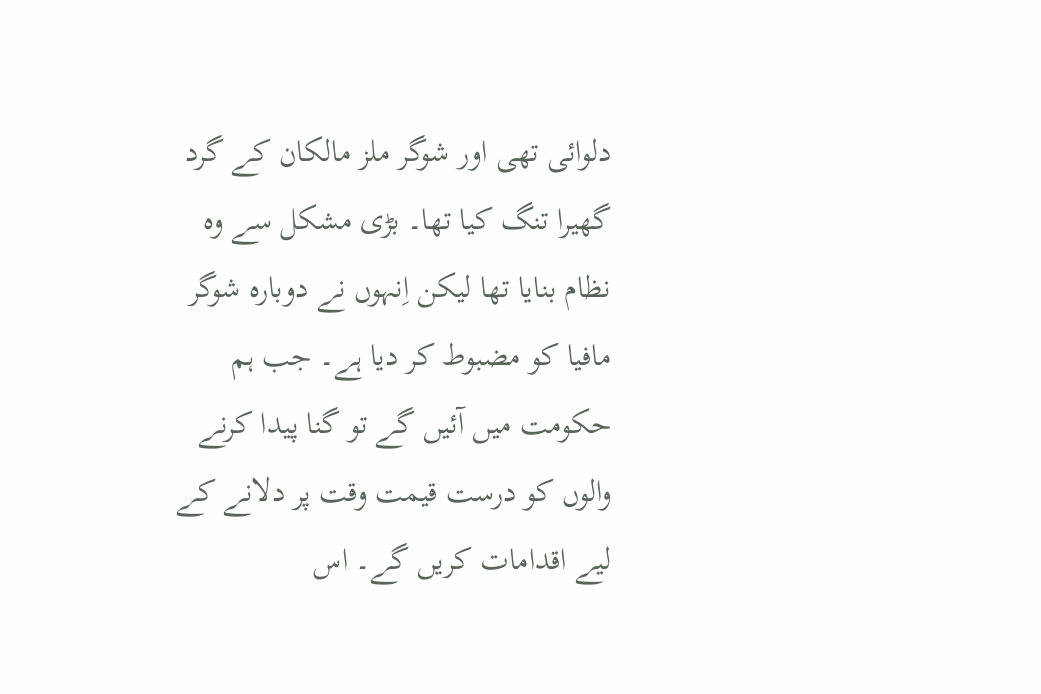دلوائی تھی اور شوگر ملز مالکان کے گرد گھیرا تنگ کیا تھا۔ بڑی مشکل سے وہ نظام بنایا تھا لیکن اِنہوں نے دوبارہ شوگر مافیا کو مضبوط کر دیا ہے۔ جب ہم حکومت میں آئیں گے تو گنا پیدا کرنے والوں کو درست قیمت وقت پر دلانے کے لیے اقدامات کریں گے۔ اس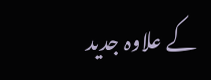کے علاوہ جدید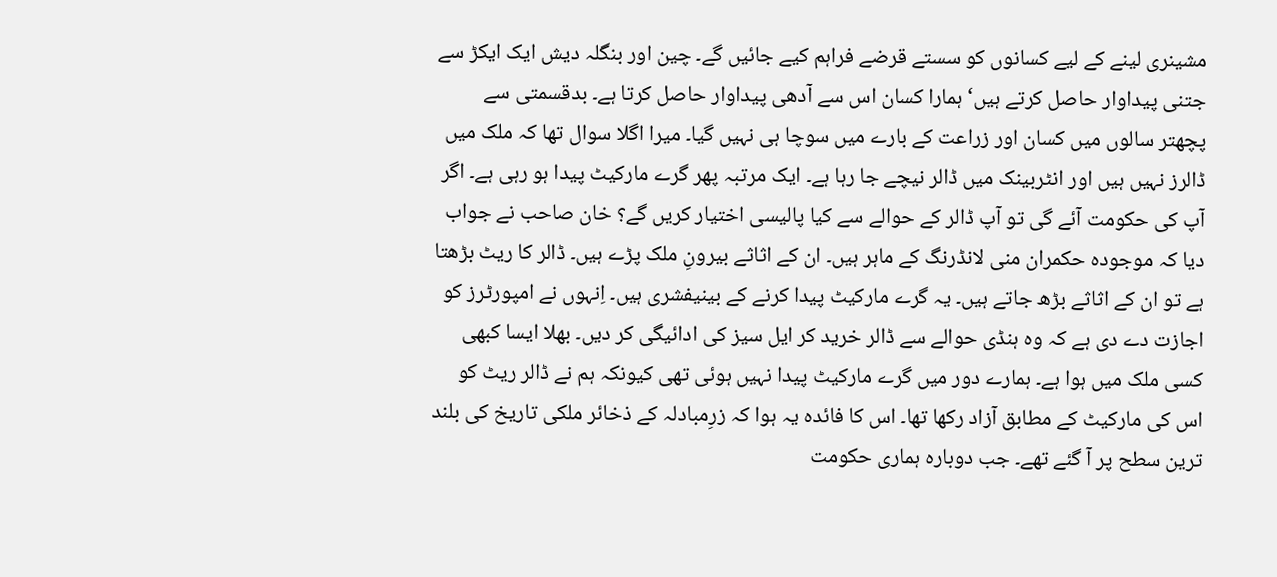مشینری لینے کے لیے کسانوں کو سستے قرضے فراہم کیے جائیں گے۔ چین اور بنگلہ دیش ایک ایکڑ سے جتنی پیداوار حاصل کرتے ہیں‘ ہمارا کسان اس سے آدھی پیداوار حاصل کرتا ہے۔ بدقسمتی سے پچھتر سالوں میں کسان اور زراعت کے بارے میں سوچا ہی نہیں گیا۔ میرا اگلا سوال تھا کہ ملک میں ڈالرز نہیں ہیں اور انٹربینک میں ڈالر نیچے جا رہا ہے۔ ایک مرتبہ پھر گرے مارکیٹ پیدا ہو رہی ہے۔ اگر آپ کی حکومت آئے گی تو آپ ڈالر کے حوالے سے کیا پالیسی اختیار کریں گے؟ خان صاحب نے جواب دیا کہ موجودہ حکمران منی لانڈرنگ کے ماہر ہیں۔ ان کے اثاثے بیرونِ ملک پڑے ہیں۔ ڈالر کا ریٹ بڑھتا ہے تو ان کے اثاثے بڑھ جاتے ہیں۔ یہ گرے مارکیٹ پیدا کرنے کے بینیفشری ہیں۔ اِنہوں نے امپورٹرز کو اجازت دے دی ہے کہ وہ ہنڈی حوالے سے ڈالر خرید کر ایل سیز کی ادائیگی کر دیں۔ بھلا ایسا کبھی کسی ملک میں ہوا ہے۔ ہمارے دور میں گرے مارکیٹ پیدا نہیں ہوئی تھی کیونکہ ہم نے ڈالر ریٹ کو اس کی مارکیٹ کے مطابق آزاد رکھا تھا۔ اس کا فائدہ یہ ہوا کہ زرِمبادلہ کے ذخائر ملکی تاریخ کی بلند ترین سطح پر آ گئے تھے۔ جب دوبارہ ہماری حکومت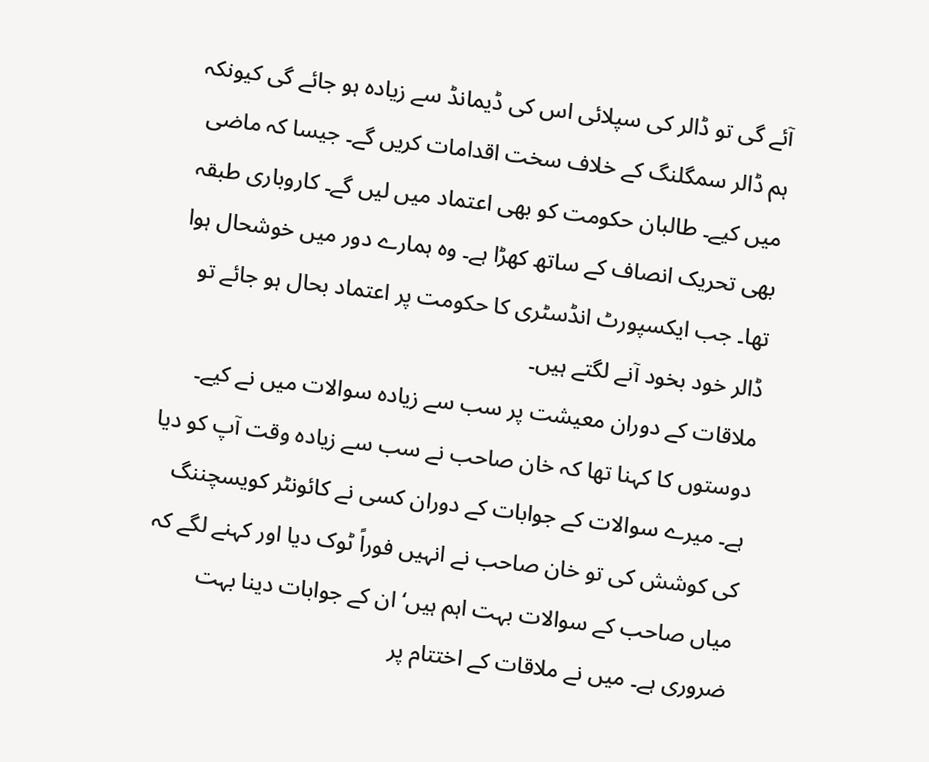آئے گی تو ڈالر کی سپلائی اس کی ڈیمانڈ سے زیادہ ہو جائے گی کیونکہ ہم ڈالر سمگلنگ کے خلاف سخت اقدامات کریں گے۔ جیسا کہ ماضی میں کیے۔ طالبان حکومت کو بھی اعتماد میں لیں گے۔ کاروباری طبقہ بھی تحریک انصاف کے ساتھ کھڑا ہے۔ وہ ہمارے دور میں خوشحال ہوا تھا۔ جب ایکسپورٹ انڈسٹری کا حکومت پر اعتماد بحال ہو جائے تو ڈالر خود بخود آنے لگتے ہیں۔
ملاقات کے دوران معیشت پر سب سے زیادہ سوالات میں نے کیے۔ دوستوں کا کہنا تھا کہ خان صاحب نے سب سے زیادہ وقت آپ کو دیا ہے۔ میرے سوالات کے جوابات کے دوران کسی نے کائونٹر کویسچننگ کی کوشش کی تو خان صاحب نے انہیں فوراً ٹوک دیا اور کہنے لگے کہ میاں صاحب کے سوالات بہت اہم ہیں‘ ان کے جوابات دینا بہت ضروری ہے۔ میں نے ملاقات کے اختتام پر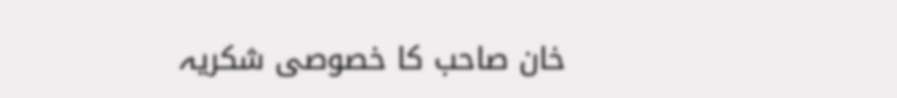خان صاحب کا خصوصی شکریہ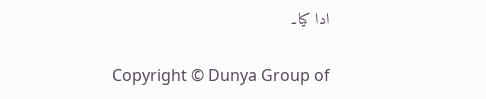ادا کیا۔

Copyright © Dunya Group of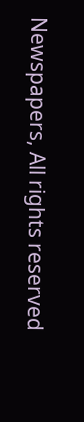Newspapers, All rights reserved